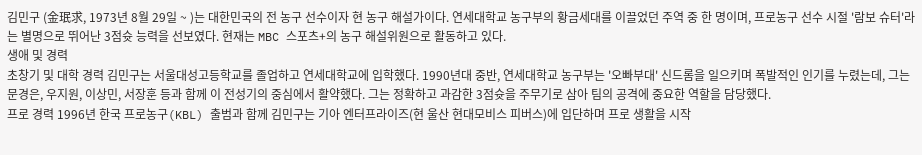김민구 (金珉求, 1973년 8월 29일 ~ )는 대한민국의 전 농구 선수이자 현 농구 해설가이다. 연세대학교 농구부의 황금세대를 이끌었던 주역 중 한 명이며, 프로농구 선수 시절 '람보 슈터'라는 별명으로 뛰어난 3점슛 능력을 선보였다. 현재는 MBC 스포츠+의 농구 해설위원으로 활동하고 있다.
생애 및 경력
초창기 및 대학 경력 김민구는 서울대성고등학교를 졸업하고 연세대학교에 입학했다. 1990년대 중반, 연세대학교 농구부는 '오빠부대' 신드롬을 일으키며 폭발적인 인기를 누렸는데, 그는 문경은, 우지원, 이상민, 서장훈 등과 함께 이 전성기의 중심에서 활약했다. 그는 정확하고 과감한 3점슛을 주무기로 삼아 팀의 공격에 중요한 역할을 담당했다.
프로 경력 1996년 한국 프로농구(KBL) 출범과 함께 김민구는 기아 엔터프라이즈(현 울산 현대모비스 피버스)에 입단하며 프로 생활을 시작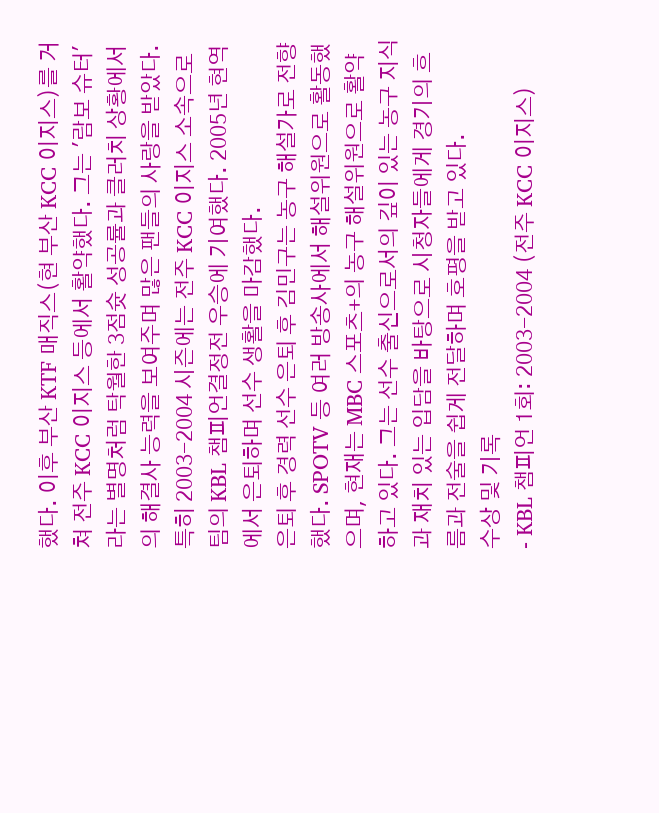했다. 이후 부산 KTF 매직스(현 부산 KCC 이지스)를 거쳐 전주 KCC 이지스 등에서 활약했다. 그는 '람보 슈터'라는 별명처럼 탁월한 3점슛 성공률과 클러치 상황에서의 해결사 능력을 보여주며 많은 팬들의 사랑을 받았다. 특히 2003-2004 시즌에는 전주 KCC 이지스 소속으로 팀의 KBL 챔피언결정전 우승에 기여했다. 2005년 현역에서 은퇴하며 선수 생활을 마감했다.
은퇴 후 경력 선수 은퇴 후 김민구는 농구 해설가로 전향했다. SPOTV 등 여러 방송사에서 해설위원으로 활동했으며, 현재는 MBC 스포츠+의 농구 해설위원으로 활약하고 있다. 그는 선수 출신으로서의 깊이 있는 농구 지식과 재치 있는 입담을 바탕으로 시청자들에게 경기의 흐름과 전술을 쉽게 전달하며 호평을 받고 있다.
수상 및 기록
- KBL 챔피언 1회: 2003-2004 (전주 KCC 이지스)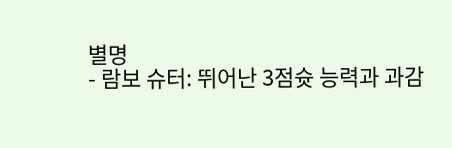별명
- 람보 슈터: 뛰어난 3점슛 능력과 과감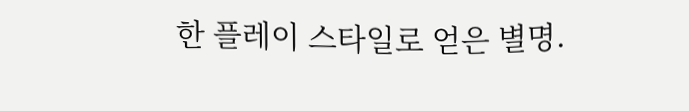한 플레이 스타일로 얻은 별명.